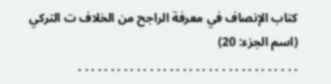كتاب الإنصاف في معرفة الراجح من الخلاف ت التركي (اسم الجزء: 20)
. . . . . . . . . . . . . . . . . . . . . . . . . . . . . . . . . .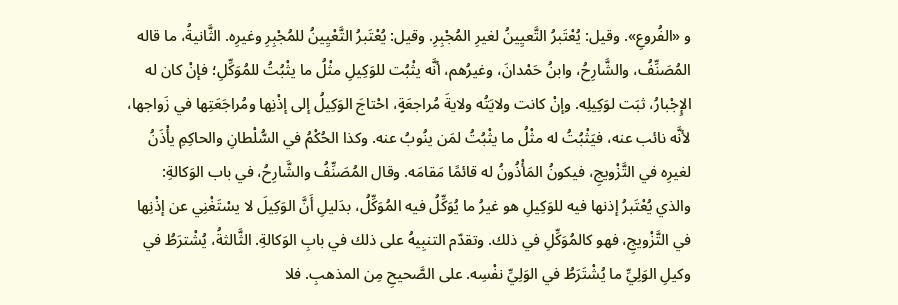و «الفُروعِ». وقيل: يُعْتَبرُ التَّعيِينُ لغيرِ المُجْبِرِ. وقيل: يُعْتَبرُ التَّعْيِينُ للمُجْبِرِ وغيرِه. الثَّانيةُ، ما قاله المُصَنِّفُ، والشَّارِحُ، وابنُ حَمْدانَ، وغيرُهم، أنَّه يثْبُت للوَكِيلِ مثْلُ ما يثْبُتُ للمُوَكِّلِ؛ فإنْ كان له الإِجْبارُ، ثبَت لوَكِيلِه. وإنْ كانت ولايَتُه ولايةَ مُراجعَةٍ، احْتاجَ الوَكِيلُ إلى إذْنِها ومُراجَعَتِها في زَواجها، لأنَّه نائب عنه، فيَثْبُتُ له مثْلُ ما يثْبُتُ لمَن ينُوبُ عنه. وكذا الحُكْمُ في السُّلْطانِ والحاكِمِ يأْذَنُ لغيرِه في التَّزْويجِ، فيكونُ المَأْذُونُ له قائمًا مَقامَه. وقال المُصَنِّفُ والشَّارِحُ، في باب الوَكالةِ: والذي يُعْتَبرُ إذنها فيه للوَكِيلِ هو غيرُ ما يُوَكِّلُ فيه المُوَكِّلُ، بدَليلِ أَنَّ الوَكِيلَ لا يسْتَغْنِي عن إذْنِها في التَّزْويجِ، فهو كالمُوَكِّلِ في ذلك. وتقدّم التنبِيهُ على ذلك في بابِ الوَكالةِ. الثَّالثةُ، يُشْترَطُ في وكيلِ الوَلِيِّ ما يُشْتَرَطُ في الوَلِيِّ نفْسِه. على الصَّحيحِ مِن المذهبِ. فلا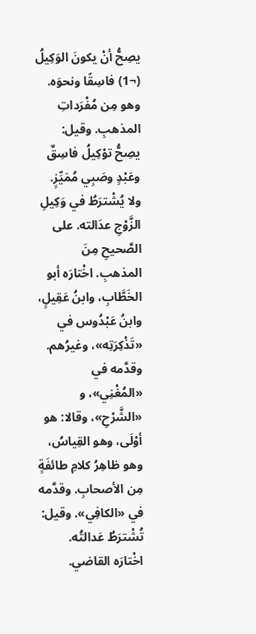يصِحُّ أنْ يكونَ الوَكِيلُ (¬1) فاسِقًا ونحوَه. وهو مِن مُفْرَداتِ المذهبِ. وقيل: يصِحُّ توْكِيلُ فاسِقٌ وعَبْدٍ وصَبِي مُمَيِّزٍ. ولا يُشْترَطُ في وَكِيلِ الزَّوْجِ عدَالته. على الصَّحيحِ مِنَ المذهبِ. اخْتارَه أبو الخَطَّابِ، وابنُ عَقِيلٍ، وابنُ عَبْدُوس في «تَذْكِرَتِه»، وغيرُهم. وقدَّمه في «المُغْنِي»، و «الشَّرْحِ»، وقالا: هو أوْلَى، وهو القِياسُ، وهو ظاهِرُ كلامِ طائفَةٍ مِن الأصحابِ. وقدَّمه في «الكافِي». وقيل: تُشْترَطُ عَدالتُه. اخْتارَه القاضي.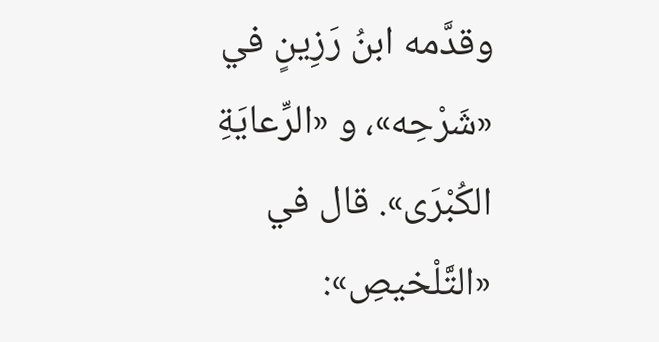وقدَّمه ابنُ رَزِينٍ في «شَرْحِه»، و «الرِّعايَةِ الكُبْرَى». قال في «التَّلْخيصِ»: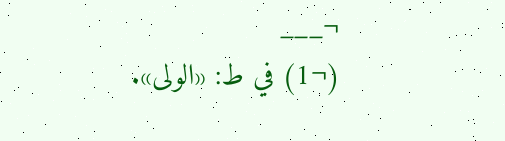¬___
(¬1) في ط: «الولى».